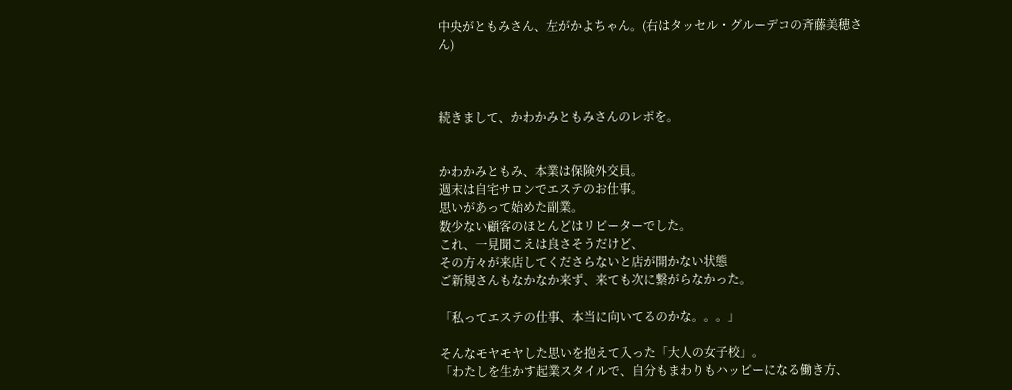中央がともみさん、左がかよちゃん。(右はタッセル・グルーデコの斉藤美穂さん)



続きまして、かわかみともみさんのレポを。


かわかみともみ、本業は保険外交員。
週末は自宅サロンでエステのお仕事。
思いがあって始めた副業。
数少ない顧客のほとんどはリピーターでした。
これ、一見聞こえは良さそうだけど、
その方々が来店してくださらないと店が開かない状態
ご新規さんもなかなか来ず、来ても次に繋がらなかった。

「私ってエステの仕事、本当に向いてるのかな。。。」

そんなモヤモヤした思いを抱えて入った「大人の女子校」。
「わたしを生かす起業スタイルで、自分もまわりもハッピーになる働き方、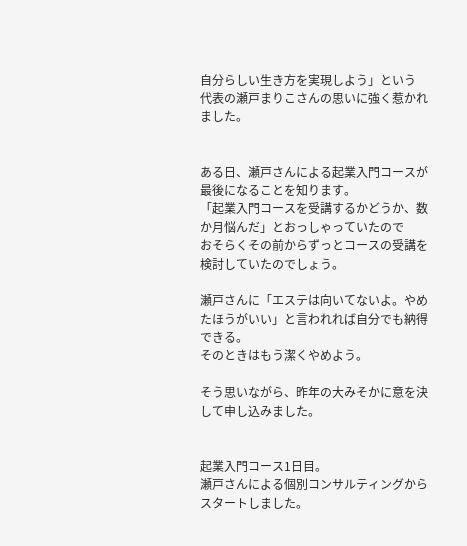自分らしい生き方を実現しよう」という
代表の瀬戸まりこさんの思いに強く惹かれました。


ある日、瀬戸さんによる起業入門コースが最後になることを知ります。
「起業入門コースを受講するかどうか、数か月悩んだ」とおっしゃっていたので
おそらくその前からずっとコースの受講を検討していたのでしょう。

瀬戸さんに「エステは向いてないよ。やめたほうがいい」と言われれば自分でも納得できる。
そのときはもう潔くやめよう。

そう思いながら、昨年の大みそかに意を決して申し込みました。


起業入門コース1日目。
瀬戸さんによる個別コンサルティングからスタートしました。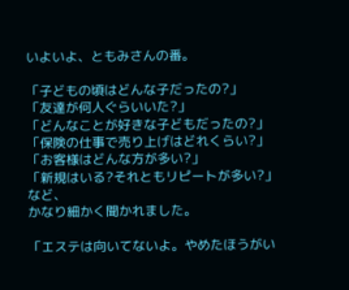いよいよ、ともみさんの番。

「子どもの頃はどんな子だったの?」
「友達が何人ぐらいいた?」
「どんなことが好きな子どもだったの?」
「保険の仕事で売り上げはどれくらい?」
「お客様はどんな方が多い?」
「新規はいる?それともリピートが多い?」 など、
かなり細かく聞かれました。

「エステは向いてないよ。やめたほうがい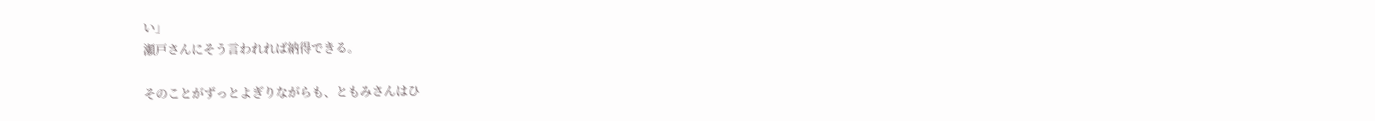い」
瀬戸さんにそう言われれば納得できる。

そのことがずっとよぎりながらも、ともみさんはひ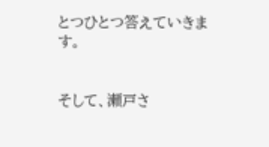とつひとつ答えていきます。


そして、瀬戸さ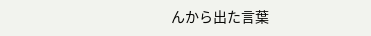んから出た言葉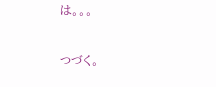は。。。


つづく。